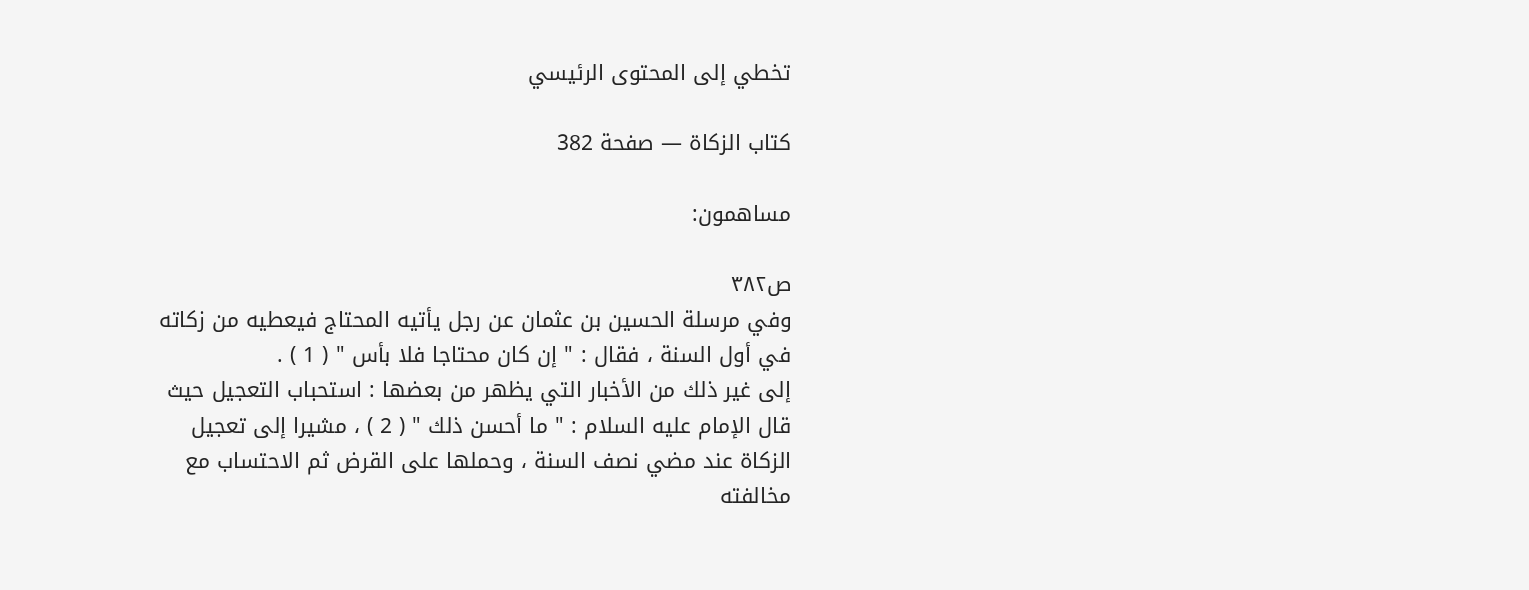تخطي إلى المحتوى الرئيسي

كتاب الزكاة — صفحة 382

مساهمون:

ص٣٨٢
وفي مرسلة الحسين بن عثمان عن رجل يأتيه المحتاج فيعطيه من زكاته في أول السنة ، فقال : " إن كان محتاجا فلا بأس " ( 1 ) .
إلى غير ذلك من الأخبار التي يظهر من بعضها : استحباب التعجيل حيث قال الإمام عليه السلام : " ما أحسن ذلك " ( 2 ) ، مشيرا إلى تعجيل الزكاة عند مضي نصف السنة ، وحملها على القرض ثم الاحتساب مع مخالفته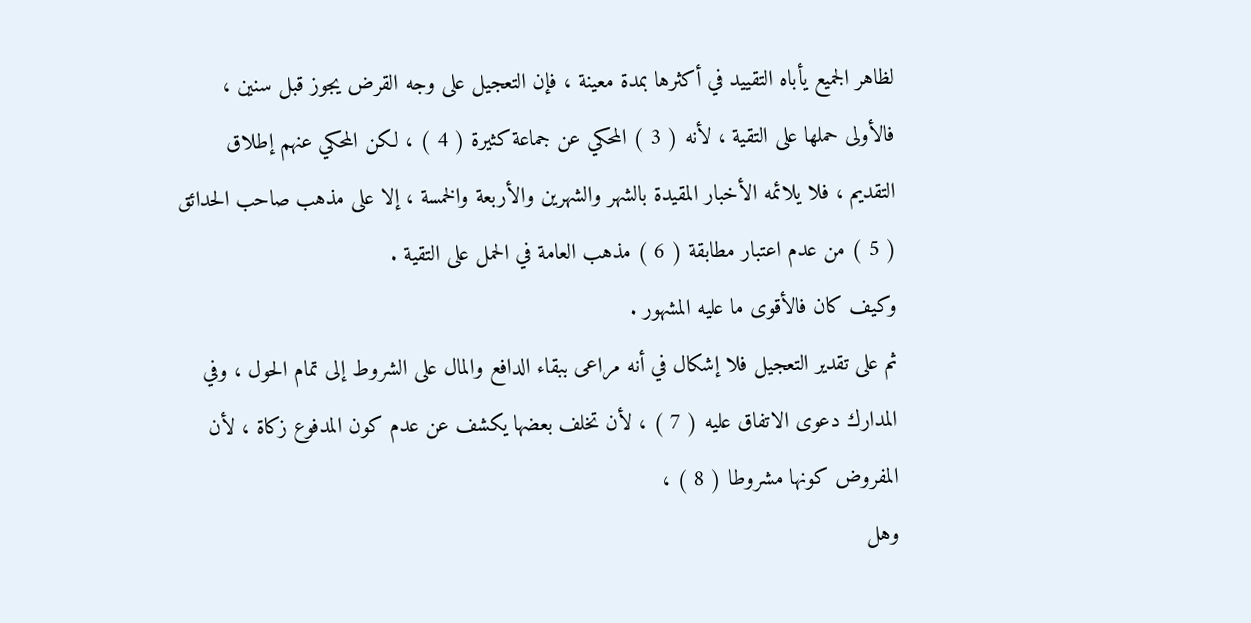لظاهر الجميع يأباه التقييد في أكثرها بمدة معينة ، فإن التعجيل على وجه القرض يجوز قبل سنين ، فالأولى حملها على التقية ، لأنه ( 3 ) المحكي عن جماعة كثيرة ( 4 ) ، لكن المحكي عنهم إطلاق التقديم ، فلا يلائمه الأخبار المقيدة بالشهر والشهرين والأربعة والخمسة ، إلا على مذهب صاحب الحدائق ( 5 ) من عدم اعتبار مطابقة ( 6 ) مذهب العامة في الحمل على التقية .
وكيف كان فالأقوى ما عليه المشهور .
ثم على تقدير التعجيل فلا إشكال في أنه مراعى ببقاء الدافع والمال على الشروط إلى تمام الحول ، وفي المدارك دعوى الاتفاق عليه ( 7 ) ، لأن تخلف بعضها يكشف عن عدم كون المدفوع زكاة ، لأن المفروض كونها مشروطا ( 8 ) ،
وهل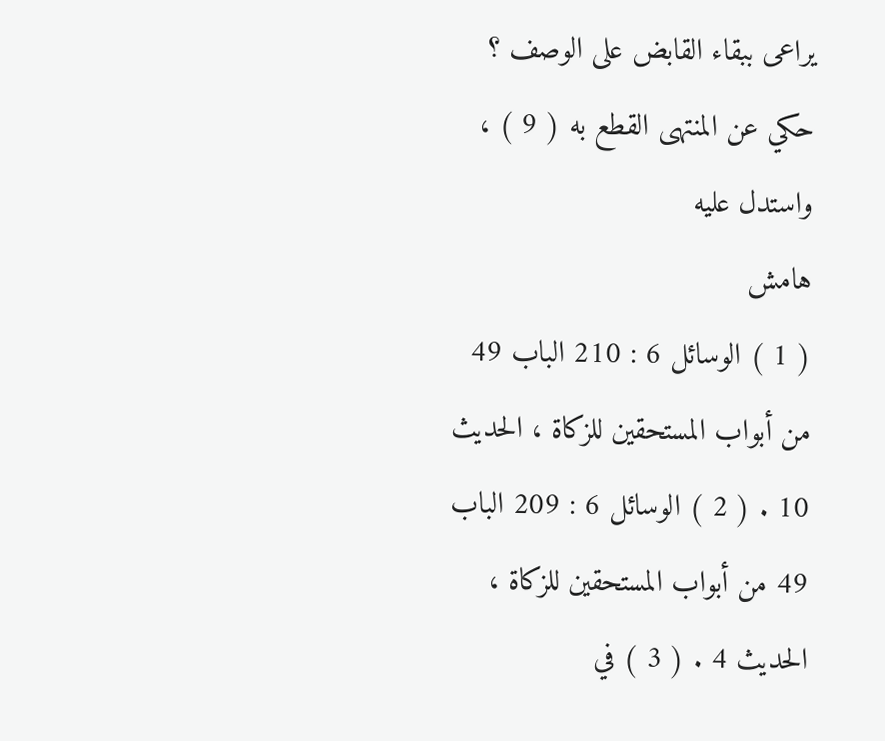يراعى ببقاء القابض على الوصف ؟ حكي عن المنتهى القطع به ( 9 ) ، واستدل عليه
هامش
( 1 ) الوسائل 6 : 210 الباب 49 من أبواب المستحقين للزكاة ، الحديث 10 . ( 2 ) الوسائل 6 : 209 الباب 49 من أبواب المستحقين للزكاة ، الحديث 4 . ( 3 ) في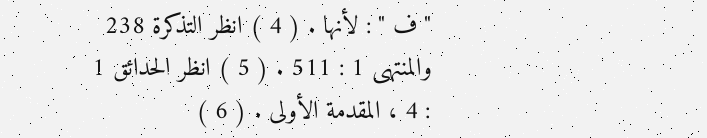" ف " : لأنها . ( 4 ) انظر التذكرة 238 والمنتهى 1 : 511 . ( 5 ) انظر الحدائق 1 : 4 ، المقدمة الأولى . ( 6 )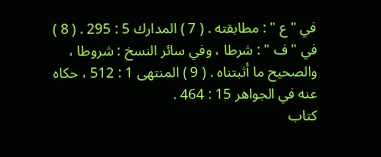في " ع " : مطابقته . ( 7 ) المدارك 5 : 295 . ( 8 ) في " ف " : شرطا ، وفي سائر النسخ : شروطا ، والصحيح ما أثبتناه . ( 9 ) المنتهى 1 : 512 ، حكاه عنه في الجواهر 15 : 464 .
كتاب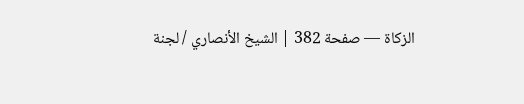الزكاة — صفحة 382 | الشيخ الأنصاري / لجنة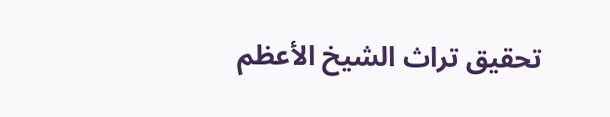تحقيق تراث الشيخ الأعظم